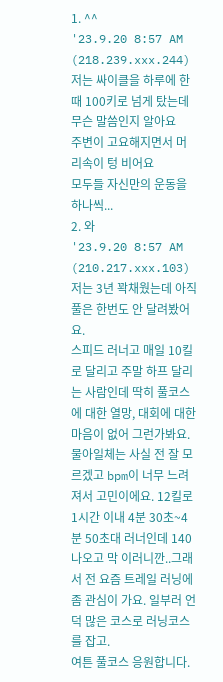1. ^^
'23.9.20 8:57 AM
(218.239.xxx.244)
저는 싸이클을 하루에 한때 100키로 넘게 탔는데
무슨 말씀인지 알아요
주변이 고요해지면서 머리속이 텅 비어요
모두들 자신만의 운동을 하나씩...
2. 와
'23.9.20 8:57 AM
(210.217.xxx.103)
저는 3년 꽉채웠는데 아직 풀은 한번도 안 달려봤어요.
스피드 러너고 매일 10킬로 달리고 주말 하프 달리는 사람인데 딱히 풀코스에 대한 열망, 대회에 대한 마음이 없어 그런가봐요.
물아일체는 사실 전 잘 모르겠고 bpm이 너무 느려져서 고민이에요. 12킬로 1시간 이내 4분 30초~4분 50초대 러너인데 140 나오고 막 이러니깐..그래서 전 요즘 트레일 러닝에 좀 관심이 가요. 일부러 언덕 많은 코스로 러닝코스를 잡고.
여튼 풀코스 응원합니다.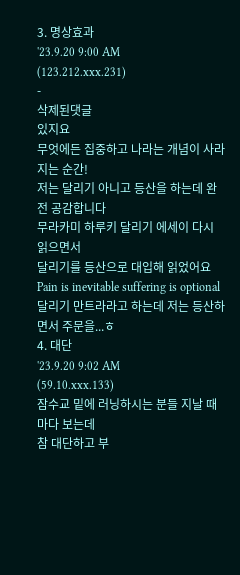3. 명상효과
'23.9.20 9:00 AM
(123.212.xxx.231)
-
삭제된댓글
있지요
무엇에든 집중하고 나라는 개념이 사라지는 순간!
저는 달리기 아니고 등산을 하는데 완전 공감합니다
무라카미 하루키 달리기 에세이 다시 읽으면서
달리기를 등산으로 대입해 읽었어요
Pain is inevitable suffering is optional
달리기 만트라라고 하는데 저는 등산하면서 주문을...ㅎ
4. 대단
'23.9.20 9:02 AM
(59.10.xxx.133)
잠수교 밑에 러닝하시는 분들 지날 때마다 보는데
참 대단하고 부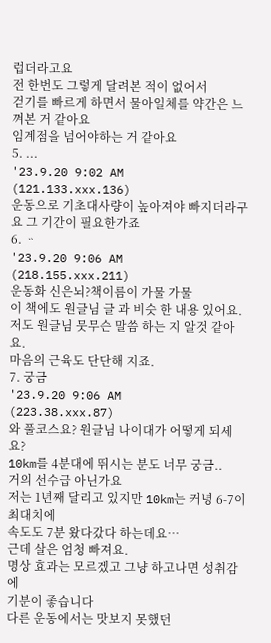럽더라고요
전 한번도 그렇게 달려본 적이 없어서
걷기를 빠르게 하면서 물아일체를 약간은 느껴본 거 같아요
임계점을 넘어야하는 거 같아요
5. ...
'23.9.20 9:02 AM
(121.133.xxx.136)
운동으로 기초대사량이 높아져야 빠지더라구요 그 기간이 필요한가죠
6. ᆢ
'23.9.20 9:06 AM
(218.155.xxx.211)
운동화 신은뇌?책이름이 가물 가물
이 책에도 원글님 글 과 비슷 한 내용 있어요.
저도 원글님 뭇무슨 말씀 하는 지 알것 같아요.
마음의 근육도 단단해 지죠.
7. 궁금
'23.9.20 9:06 AM
(223.38.xxx.87)
와 풀코스요? 원글님 나이대가 어떻게 되세요?
10km를 4분대에 뛰시는 분도 너무 궁금..
거의 선수급 아닌가요
저는 1년째 달리고 있지만 10km는 커녕 6-7이 최대치에
속도도 7분 왔다갔다 하는데요…
근데 살은 엄청 빠져요.
명상 효과는 모르겠고 그냥 하고나면 성취감에
기분이 좋습니다
다른 운동에서는 맛보지 못했던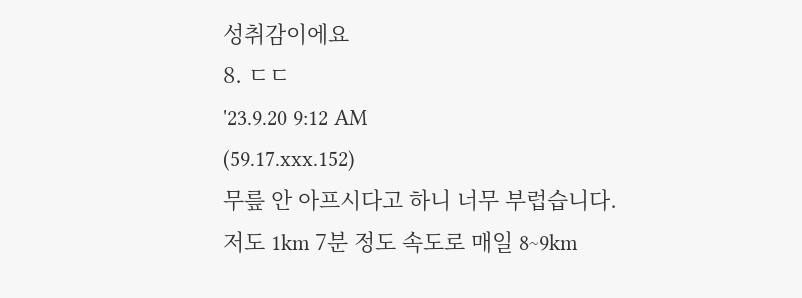성취감이에요
8. ㄷㄷ
'23.9.20 9:12 AM
(59.17.xxx.152)
무릎 안 아프시다고 하니 너무 부럽습니다. 저도 1km 7분 정도 속도로 매일 8~9km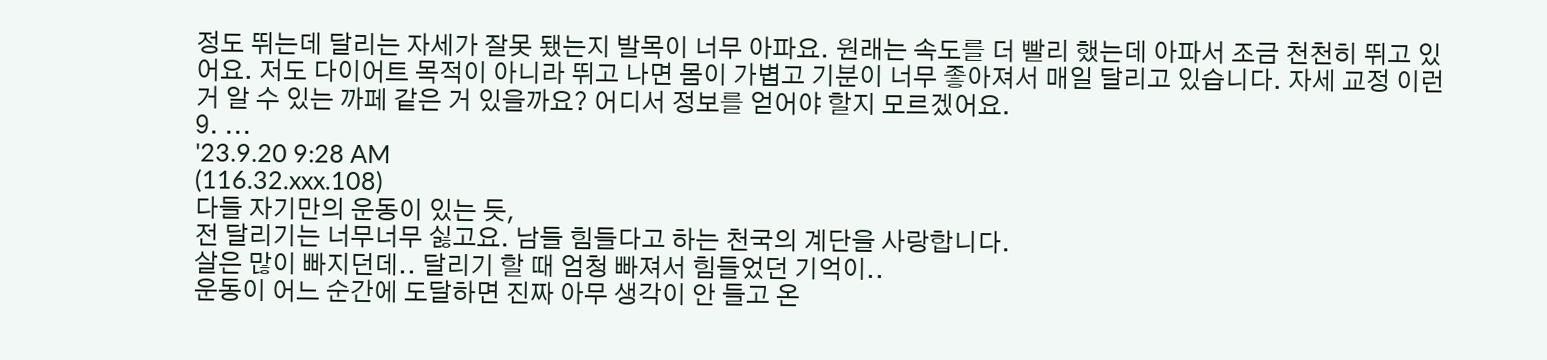정도 뛰는데 달리는 자세가 잘못 됐는지 발목이 너무 아파요. 원래는 속도를 더 빨리 했는데 아파서 조금 천천히 뛰고 있어요. 저도 다이어트 목적이 아니라 뛰고 나면 몸이 가볍고 기분이 너무 좋아져서 매일 달리고 있습니다. 자세 교정 이런 거 알 수 있는 까페 같은 거 있을까요? 어디서 정보를 얻어야 할지 모르겠어요.
9. ...
'23.9.20 9:28 AM
(116.32.xxx.108)
다들 자기만의 운동이 있는 듯,
전 달리기는 너무너무 싫고요. 남들 힘들다고 하는 천국의 계단을 사랑합니다.
살은 많이 빠지던데.. 달리기 할 때 엄청 빠져서 힘들었던 기억이..
운동이 어느 순간에 도달하면 진짜 아무 생각이 안 들고 온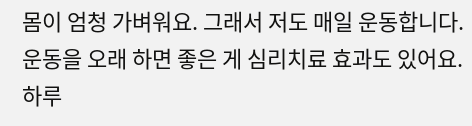몸이 엄청 가벼워요. 그래서 저도 매일 운동합니다. 운동을 오래 하면 좋은 게 심리치료 효과도 있어요. 하루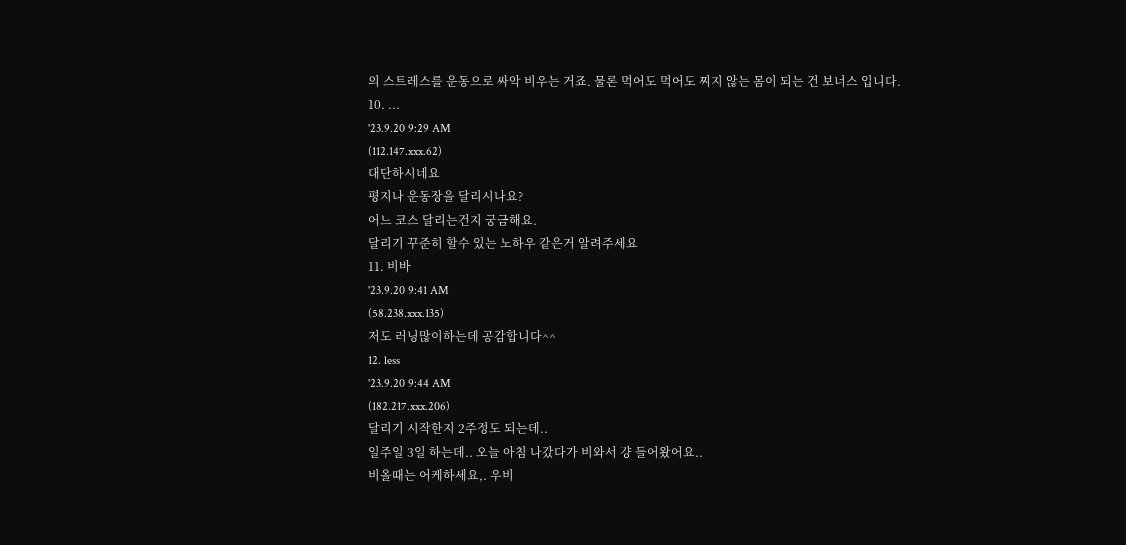의 스트레스를 운동으로 싸악 비우는 거죠. 물론 먹어도 먹어도 찌지 않는 몸이 되는 건 보너스 입니다.
10. ...
'23.9.20 9:29 AM
(112.147.xxx.62)
대단하시네요
평지나 운동장을 달리시나요?
어느 코스 달리는건지 궁금해요.
달리기 꾸준히 할수 있는 노하우 같은거 알려주세요
11. 비바
'23.9.20 9:41 AM
(58.238.xxx.135)
저도 러닝많이하는데 공감합니다^^
12. less
'23.9.20 9:44 AM
(182.217.xxx.206)
달리기 시작한지 2주정도 되는데..
일주일 3일 하는데.. 오늘 아침 나갔다가 비와서 걍 들어왔어요..
비올때는 어케하세요,. 우비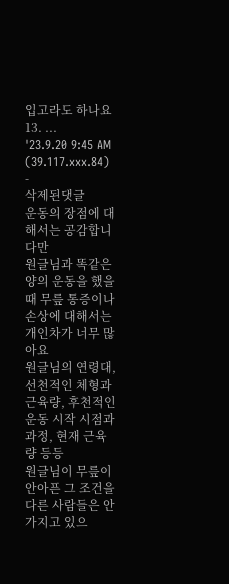입고라도 하나요
13. ...
'23.9.20 9:45 AM
(39.117.xxx.84)
-
삭제된댓글
운동의 장점에 대해서는 공감합니다만
원글님과 똑같은 양의 운동을 했을 때 무릎 통증이나 손상에 대해서는
개인차가 너무 많아요
원글님의 연령대, 선천적인 체형과 근육량, 후천적인 운동 시작 시점과 과정, 현재 근육량 등등
원글님이 무릎이 안아픈 그 조건을 다른 사람들은 안가지고 있으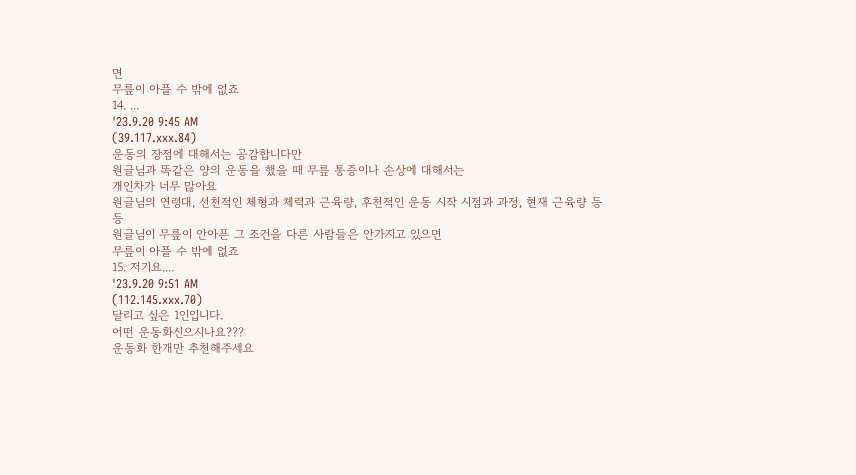면
무릎이 아플 수 밖에 없죠
14. ...
'23.9.20 9:45 AM
(39.117.xxx.84)
운동의 장점에 대해서는 공감합니다만
원글님과 똑같은 양의 운동을 했을 때 무릎 통증이나 손상에 대해서는
개인차가 너무 많아요
원글님의 연령대, 선천적인 체형과 체력과 근육량, 후천적인 운동 시작 시점과 과정, 현재 근육량 등등
원글님이 무릎이 안아픈 그 조건을 다른 사람들은 안가지고 있으면
무릎이 아플 수 밖에 없죠
15. 저기요....
'23.9.20 9:51 AM
(112.145.xxx.70)
달리고 싶은 1인입니다.
어떤 운동화신으시나요???
운동화 한개만 추천해주세요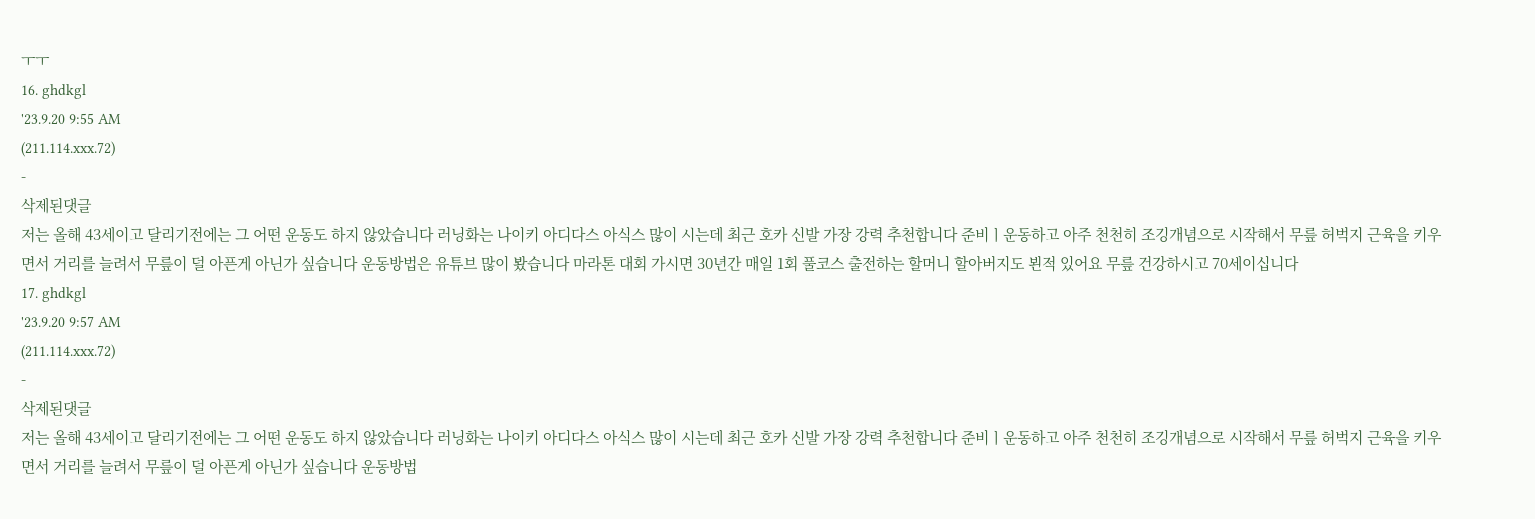ㅜㅜ
16. ghdkgl
'23.9.20 9:55 AM
(211.114.xxx.72)
-
삭제된댓글
저는 올해 43세이고 달리기전에는 그 어떤 운동도 하지 않았습니다 러닝화는 나이키 아디다스 아식스 많이 시는데 최근 호카 신발 가장 강력 추천합니다 준비ㅣ운동하고 아주 천천히 조깅개념으로 시작해서 무릎 허벅지 근육을 키우면서 거리를 늘려서 무릎이 덜 아픈게 아닌가 싶습니다 운동방법은 유튜브 많이 봤습니다 마라톤 대회 가시면 30년간 매일 1회 풀코스 출전하는 할머니 할아버지도 뵌적 있어요 무릎 건강하시고 70세이십니다
17. ghdkgl
'23.9.20 9:57 AM
(211.114.xxx.72)
-
삭제된댓글
저는 올해 43세이고 달리기전에는 그 어떤 운동도 하지 않았습니다 러닝화는 나이키 아디다스 아식스 많이 시는데 최근 호카 신발 가장 강력 추천합니다 준비ㅣ운동하고 아주 천천히 조깅개념으로 시작해서 무릎 허벅지 근육을 키우면서 거리를 늘려서 무릎이 덜 아픈게 아닌가 싶습니다 운동방법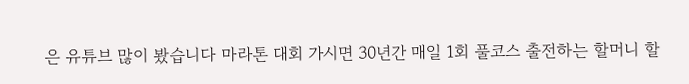은 유튜브 많이 봤습니다 마라톤 대회 가시면 30년간 매일 1회 풀코스 출전하는 할머니 할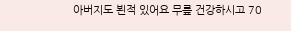아버지도 뵌적 있어요 무릎 건강하시고 70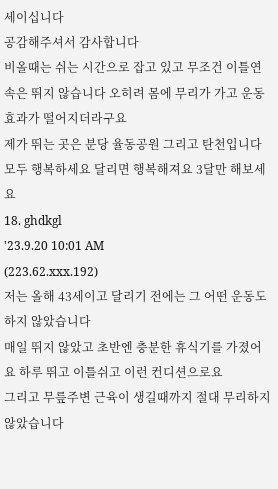세이십니다
공감해주셔서 감사합니다
비올때는 쉬는 시간으로 잡고 있고 무조건 이틀연속은 뛰지 않습니다 오히려 몸에 무리가 가고 운동효과가 떨어지더라구요
제가 뛰는 곳은 분당 율동공원 그리고 탄천입니다
모두 행복하세요 달리면 행복해져요 3달만 해보세요
18. ghdkgl
'23.9.20 10:01 AM
(223.62.xxx.192)
저는 올해 43세이고 달리기 전에는 그 어떤 운동도 하지 않았습니다
매일 뛰지 않았고 초반엔 충분한 휴식기를 가졌어요 하루 뛰고 이틀쉬고 이런 컨디션으로요
그리고 무릎주변 근육이 생길때까지 절대 무리하지 않았습니다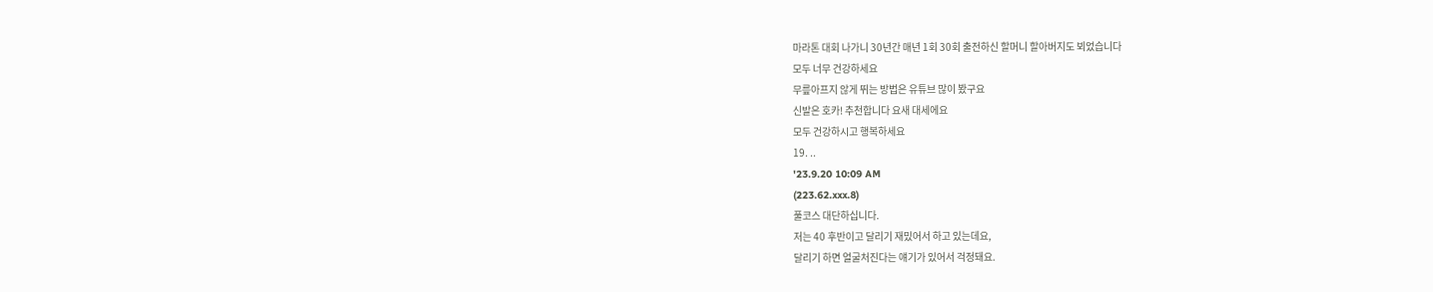마라톤 대회 나가니 30년간 매년 1회 30회 출전하신 할머니 할아버지도 뵈었습니다
모두 너무 건강하세요
무릎아프지 않게 뛰는 방법은 유튜브 많이 봤구요
신발은 호카! 추천합니다 요새 대세에요
모두 건강하시고 행복하세요
19. ..
'23.9.20 10:09 AM
(223.62.xxx.8)
풀코스 대단하십니다.
저는 40 후반이고 달리기 재밌어서 하고 있는데요,
달리기 하면 얼굴처진다는 얘기가 있어서 걱정돼요.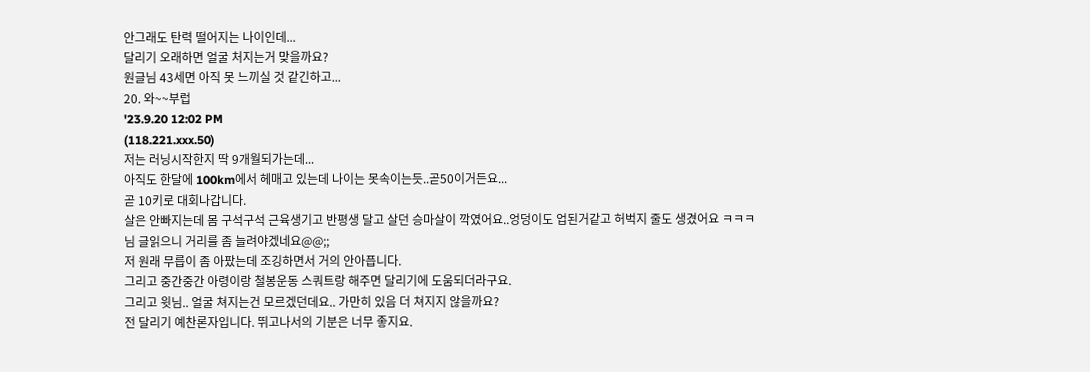안그래도 탄력 떨어지는 나이인데...
달리기 오래하면 얼굴 처지는거 맞을까요?
원글님 43세면 아직 못 느끼실 것 같긴하고...
20. 와~~부럽
'23.9.20 12:02 PM
(118.221.xxx.50)
저는 러닝시작한지 딱 9개월되가는데...
아직도 한달에 100km에서 헤매고 있는데 나이는 못속이는듯..곧50이거든요...
곧 10키로 대회나갑니다.
살은 안빠지는데 몸 구석구석 근육생기고 반평생 달고 살던 승마살이 깍였어요..엉덩이도 업된거같고 허벅지 줄도 생겼어요 ㅋㅋㅋ
님 글읽으니 거리를 좀 늘려야겠네요@@;;
저 원래 무릅이 좀 아팠는데 조깅하면서 거의 안아픕니다.
그리고 중간중간 아령이랑 철봉운동 스쿼트랑 해주면 달리기에 도움되더라구요.
그리고 윗님.. 얼굴 쳐지는건 모르겠던데요.. 가만히 있음 더 쳐지지 않을까요?
전 달리기 예찬론자입니다. 뛰고나서의 기분은 너무 좋지요.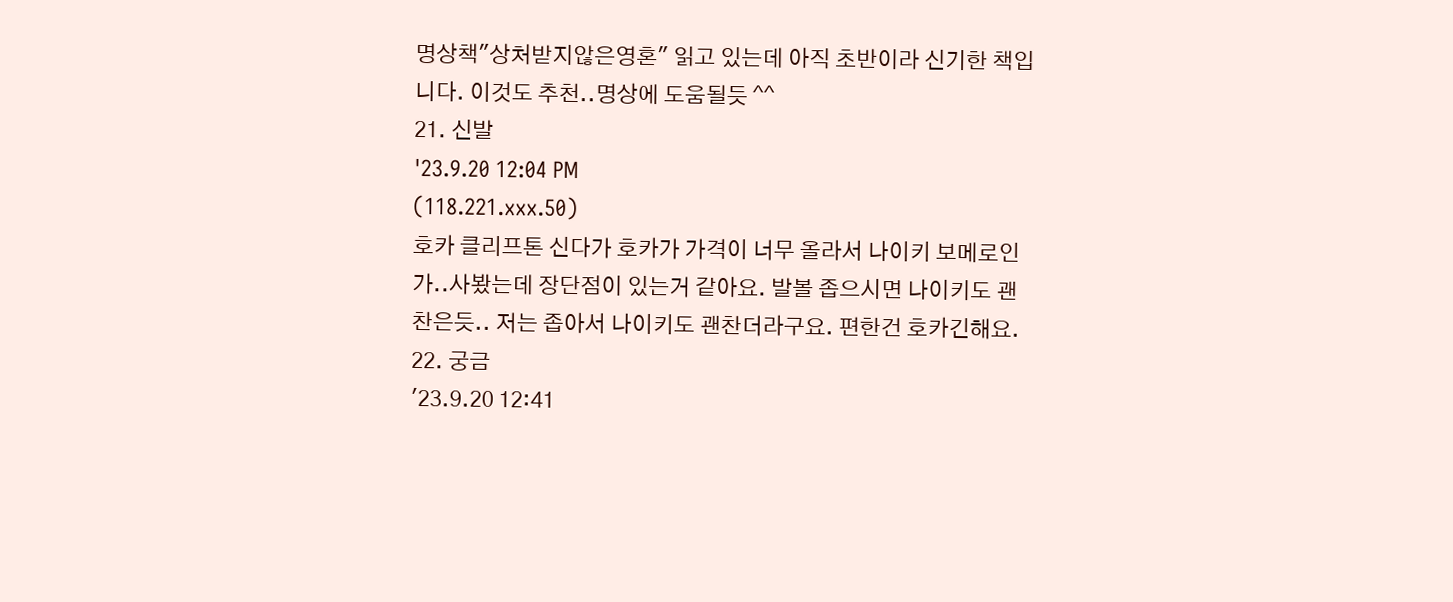명상책"상처받지않은영혼" 읽고 있는데 아직 초반이라 신기한 책입니다. 이것도 추천..명상에 도움될듯 ^^
21. 신발
'23.9.20 12:04 PM
(118.221.xxx.50)
호카 클리프톤 신다가 호카가 가격이 너무 올라서 나이키 보메로인가..사봤는데 장단점이 있는거 같아요. 발볼 좁으시면 나이키도 괜찬은듯.. 저는 좁아서 나이키도 괜찬더라구요. 편한건 호카긴해요.
22. 궁금
'23.9.20 12:41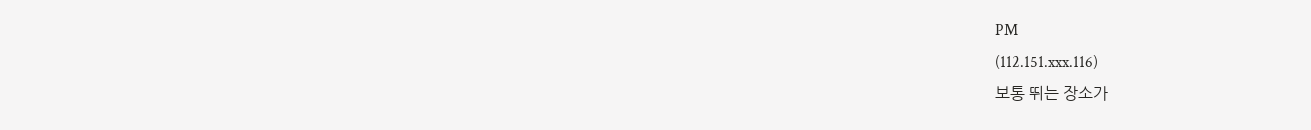PM
(112.151.xxx.116)
보통 뛰는 장소가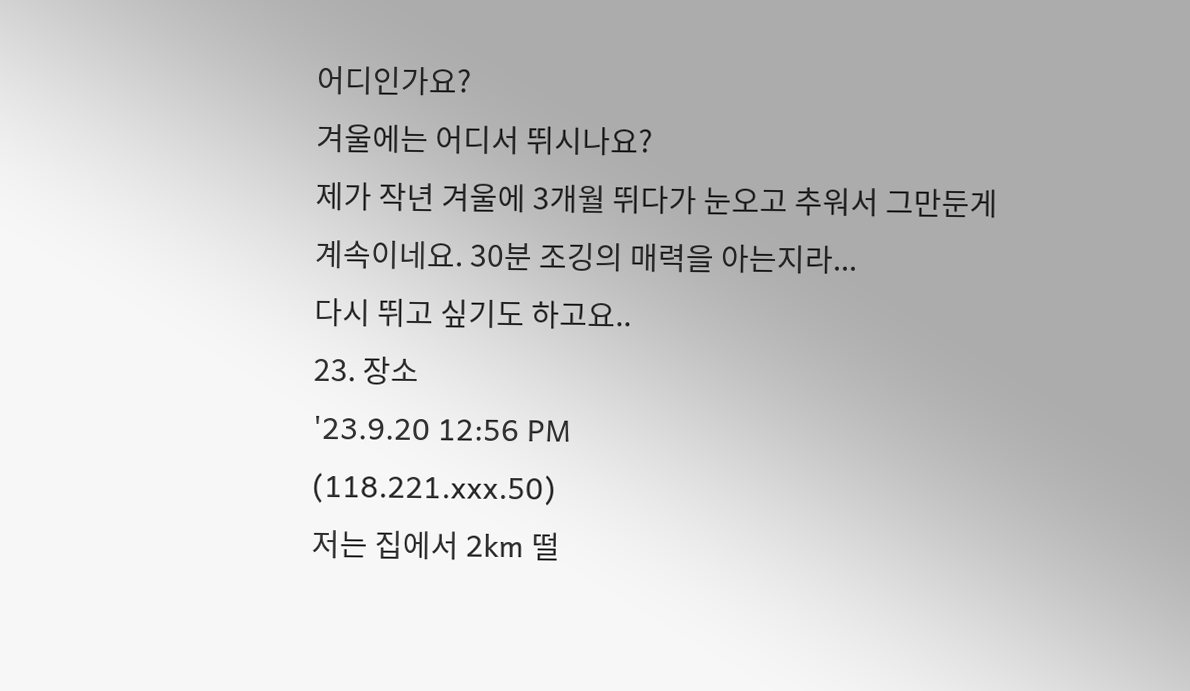어디인가요?
겨울에는 어디서 뛰시나요?
제가 작년 겨울에 3개월 뛰다가 눈오고 추워서 그만둔게
계속이네요. 30분 조깅의 매력을 아는지라...
다시 뛰고 싶기도 하고요..
23. 장소
'23.9.20 12:56 PM
(118.221.xxx.50)
저는 집에서 2km 떨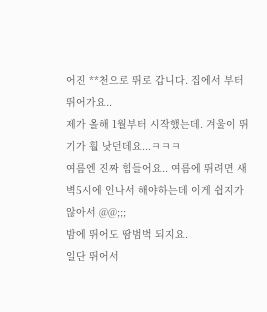어진 **천으로 뛰로 갑니다. 집에서 부터 뛰어가요..
제가 올해 1월부터 시작했는데. 겨울이 뛰기가 훨 낫던데요...ㅋㅋㅋ
여름엔 진짜 힘들어요.. 여름에 뛰려면 새벽5시에 인나서 해야하는데 이게 쉽지가 않아서 @@;;;
밤에 뛰어도 땀범벅 되지요.
일단 뛰어서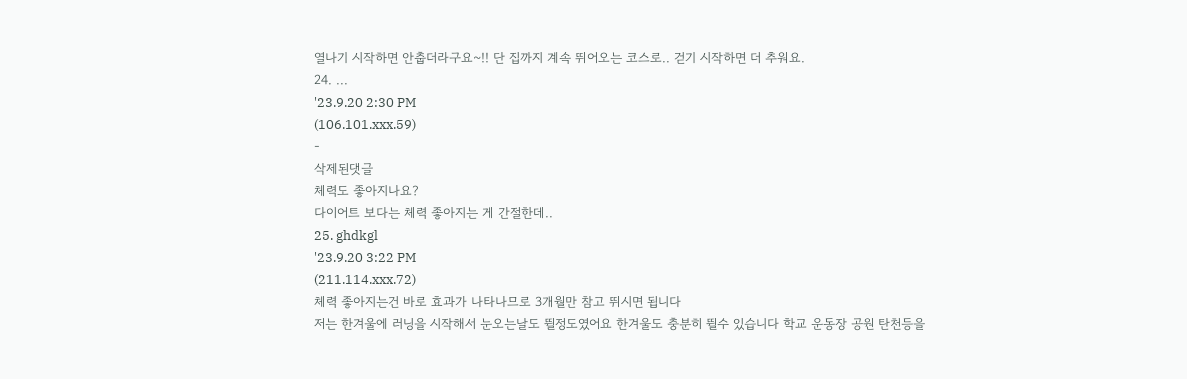열나기 시작하면 안춥더라구요~!! 단 집까지 계속 뛰어오는 코스로.. 걷기 시작하면 더 추워요.
24. ...
'23.9.20 2:30 PM
(106.101.xxx.59)
-
삭제된댓글
체력도 좋아지나요?
다이어트 보다는 체력 좋아지는 게 간절한데..
25. ghdkgl
'23.9.20 3:22 PM
(211.114.xxx.72)
체력 좋아지는건 바로 효과가 나타나므로 3개월만 참고 뛰시면 됩니다
저는 한겨울에 러닝을 시작해서 눈오는날도 뛸정도였어요 한겨울도 충분히 뛸수 있습니다 학교 운동장 공원 탄천등을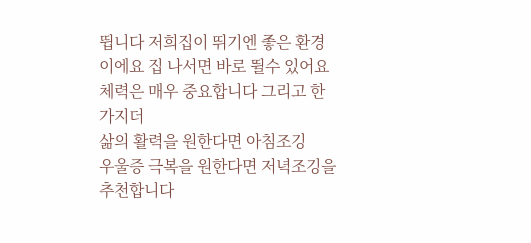뜁니다 저희집이 뛰기엔 좋은 환경이에요 집 나서면 바로 뛸수 있어요 체력은 매우 중요합니다 그리고 한가지더
삶의 활력을 원한다면 아침조깅
우울증 극복을 원한다면 저녁조깅을 추천합니다